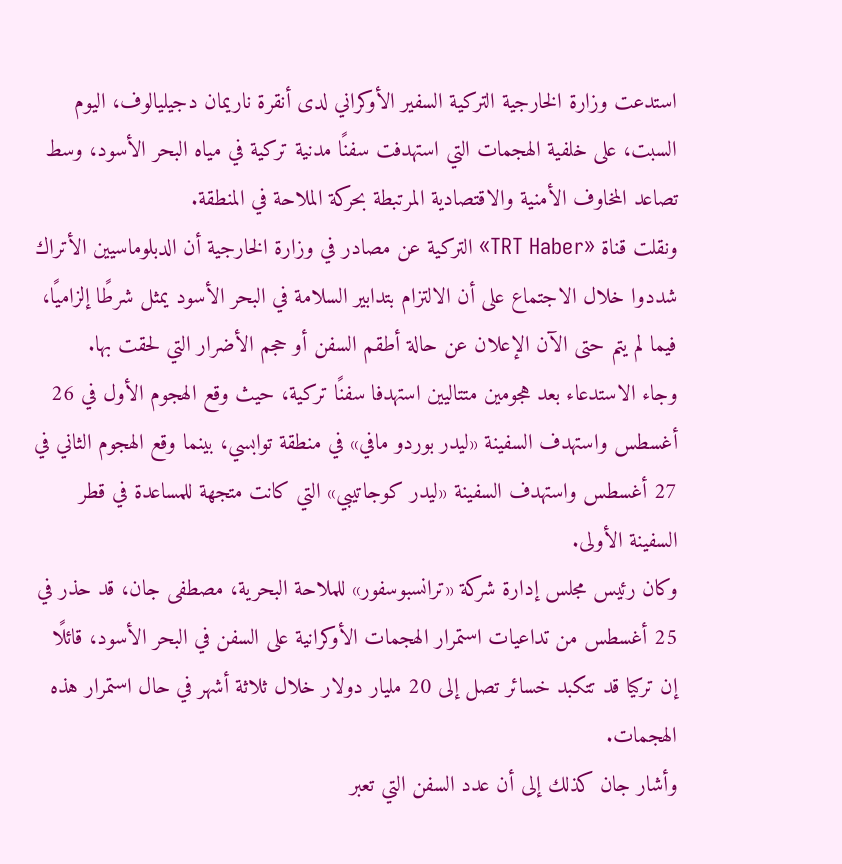استدعت وزارة الخارجية التركية السفير الأوكراني لدى أنقرة ناريمان دجيليالوف، اليوم السبت، على خلفية الهجمات التي استهدفت سفنًا مدنية تركية في مياه البحر الأسود، وسط تصاعد المخاوف الأمنية والاقتصادية المرتبطة بحركة الملاحة في المنطقة.
ونقلت قناة «TRT Haber» التركية عن مصادر في وزارة الخارجية أن الدبلوماسيين الأتراك شددوا خلال الاجتماع على أن الالتزام بتدابير السلامة في البحر الأسود يمثل شرطًا إلزاميًا، فيما لم يتم حتى الآن الإعلان عن حالة أطقم السفن أو حجم الأضرار التي لحقت بها.
وجاء الاستدعاء بعد هجومين متتاليين استهدفا سفنًا تركية، حيث وقع الهجوم الأول في 26 أغسطس واستهدف السفينة «ليدر بوردو مافي» في منطقة توابسي، بينما وقع الهجوم الثاني في 27 أغسطس واستهدف السفينة «ليدر كوجاتيبي» التي كانت متجهة للمساعدة في قطر السفينة الأولى.
وكان رئيس مجلس إدارة شركة «ترانسبوسفور» للملاحة البحرية، مصطفى جان، قد حذر في 25 أغسطس من تداعيات استمرار الهجمات الأوكرانية على السفن في البحر الأسود، قائلًا إن تركيا قد تتكبد خسائر تصل إلى 20 مليار دولار خلال ثلاثة أشهر في حال استمرار هذه الهجمات.
وأشار جان كذلك إلى أن عدد السفن التي تعبر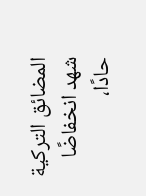المضائق التركية شهد انخفاضًا حادًا،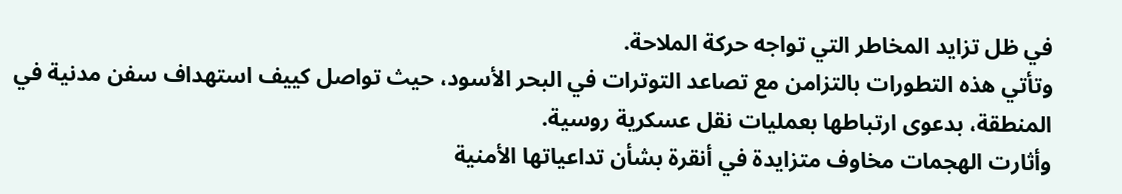في ظل تزايد المخاطر التي تواجه حركة الملاحة.
وتأتي هذه التطورات بالتزامن مع تصاعد التوترات في البحر الأسود، حيث تواصل كييف استهداف سفن مدنية في المنطقة، بدعوى ارتباطها بعمليات نقل عسكرية روسية.
وأثارت الهجمات مخاوف متزايدة في أنقرة بشأن تداعياتها الأمنية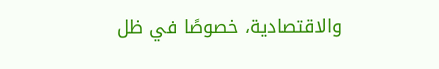والاقتصادية، خصوصًا في ظل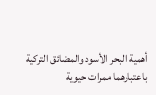أهمية البحر الأسود والمضائق التركية باعتبارهما ممرات حيوية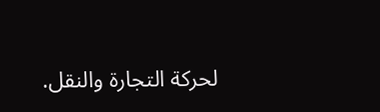لحركة التجارة والنقل.